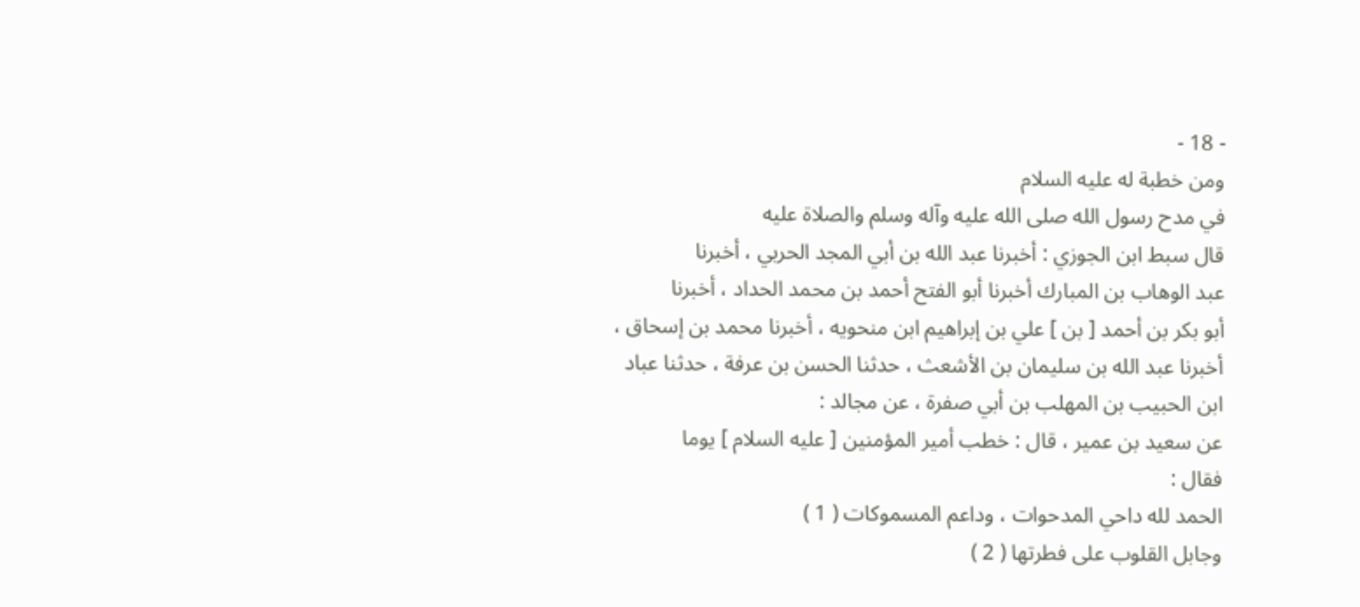- 18 -
ومن خطبة له عليه السلام
في مدح رسول الله صلى الله عليه وآله وسلم والصلاة عليه
قال سبط ابن الجوزي : أخبرنا عبد الله بن أبي المجد الحربي ، أخبرنا
عبد الوهاب بن المبارك أخبرنا أبو الفتح أحمد بن محمد الحداد ، أخبرنا
أبو بكر بن أحمد [ بن ] علي بن إبراهيم ابن منحويه ، أخبرنا محمد بن إسحاق ،
أخبرنا عبد الله بن سليمان بن الأشعث ، حدثنا الحسن بن عرفة ، حدثنا عباد
ابن الحبيب بن المهلب بن أبي صفرة ، عن مجالد :
عن سعيد بن عمير ، قال : خطب أمير المؤمنين [ عليه السلام ] يوما
فقال :
الحمد لله داحي المدحوات ، وداعم المسموكات ( 1 )
وجابل القلوب على فطرتها ( 2 )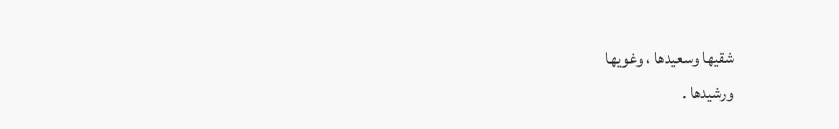شقيها وسعيدها ، وغويها
ورشيدها .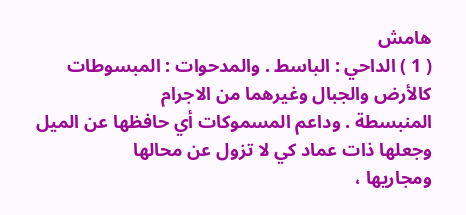هامش
( 1 ) الداحي : الباسط . والمدحوات : المبسوطات كالأرض والجبال وغيرهما من الاجرام
المنبسطة . وداعم المسموكات أي حافظها عن الميل وجعلها ذات عماد كي لا تزول عن محالها
ومجاريها ،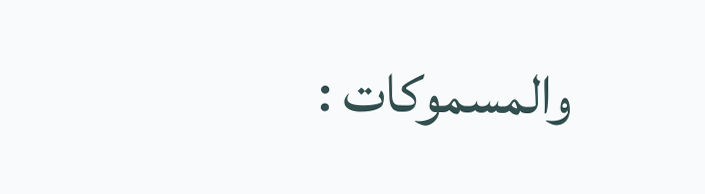والمسموكات :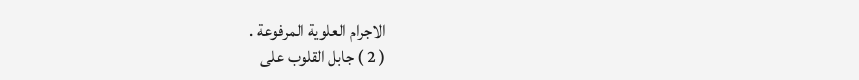الاجرام العلوية المرفوعة .
( 2 ) جابل القلوب على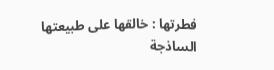فطرتها : خالقها على طبيعتها الساذجة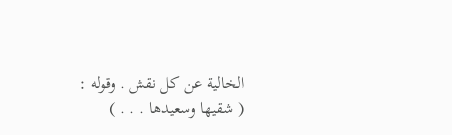الخالية عن كل نقش . وقوله :
( شقيها وسعيدها . . . )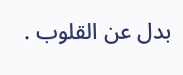بدل عن القلوب .